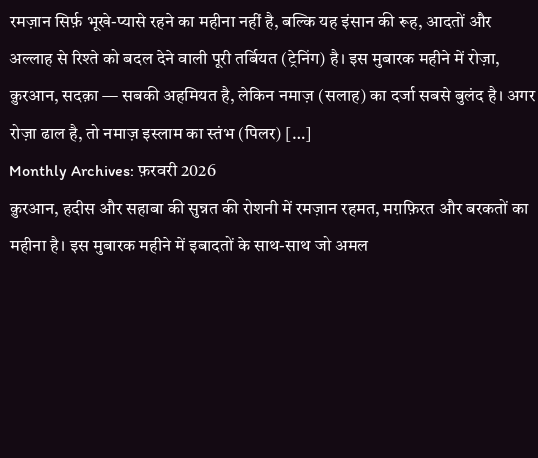रमज़ान सिर्फ़ भूखे-प्यासे रहने का महीना नहीं है, बल्कि यह इंसान की रूह, आदतों और अल्लाह से रिश्ते को बदल देने वाली पूरी तर्बियत (ट्रेनिंग) है। इस मुबारक महीने में रोज़ा, क़ुरआन, सदक़ा — सबकी अहमियत है, लेकिन नमाज़ (सलाह) का दर्जा सबसे बुलंद है। अगर रोज़ा ढाल है, तो नमाज़ इस्लाम का स्तंभ (पिलर) […]
Monthly Archives: फ़रवरी 2026
क़ुरआन, हदीस और सहाबा की सुन्नत की रोशनी में रमज़ान रहमत, मग़फ़िरत और बरकतों का महीना है। इस मुबारक महीने में इबादतों के साथ-साथ जो अमल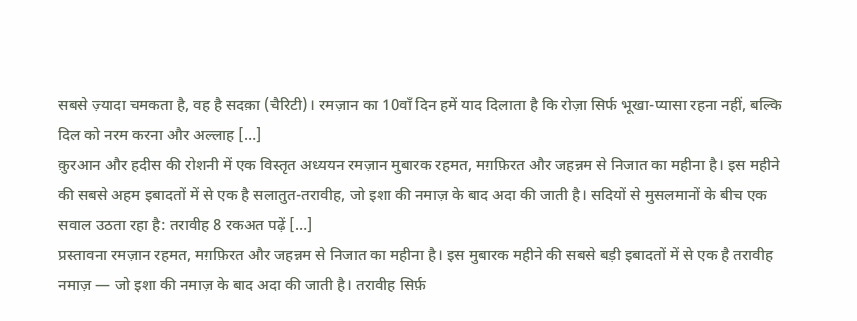सबसे ज़्यादा चमकता है, वह है सदक़ा (चैरिटी)। रमज़ान का 10वाँ दिन हमें याद दिलाता है कि रोज़ा सिर्फ भूखा-प्यासा रहना नहीं, बल्कि दिल को नरम करना और अल्लाह […]
क़ुरआन और हदीस की रोशनी में एक विस्तृत अध्ययन रमज़ान मुबारक रहमत, मग़फ़िरत और जहन्नम से निजात का महीना है। इस महीने की सबसे अहम इबादतों में से एक है सलातुत-तरावीह, जो इशा की नमाज़ के बाद अदा की जाती है। सदियों से मुसलमानों के बीच एक सवाल उठता रहा है: तरावीह 8 रकअत पढ़ें […]
प्रस्तावना रमज़ान रहमत, मग़फ़िरत और जहन्नम से निजात का महीना है। इस मुबारक महीने की सबसे बड़ी इबादतों में से एक है तरावीह नमाज़ — जो इशा की नमाज़ के बाद अदा की जाती है। तरावीह सिर्फ़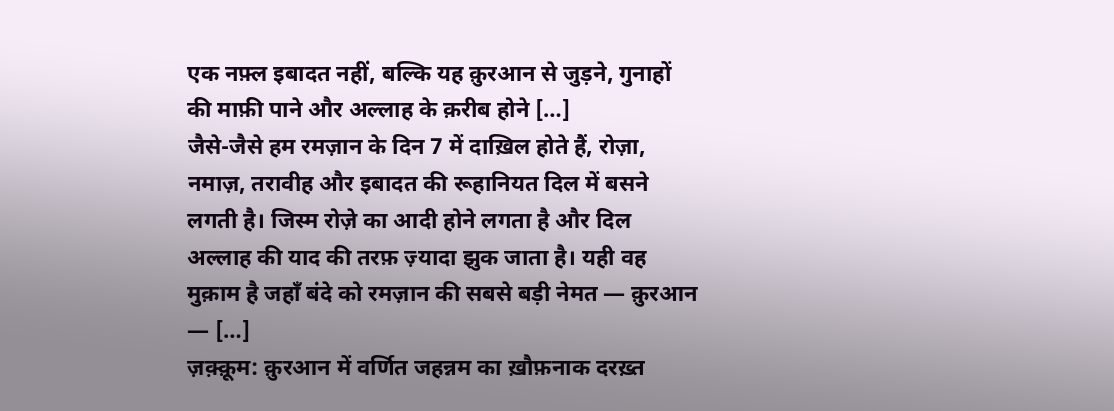एक नफ़्ल इबादत नहीं, बल्कि यह क़ुरआन से जुड़ने, गुनाहों की माफ़ी पाने और अल्लाह के क़रीब होने […]
जैसे-जैसे हम रमज़ान के दिन 7 में दाख़िल होते हैं, रोज़ा, नमाज़, तरावीह और इबादत की रूहानियत दिल में बसने लगती है। जिस्म रोज़े का आदी होने लगता है और दिल अल्लाह की याद की तरफ़ ज़्यादा झुक जाता है। यही वह मुक़ाम है जहाँ बंदे को रमज़ान की सबसे बड़ी नेमत — क़ुरआन — […]
ज़क़्क़ूम: क़ुरआन में वर्णित जहन्नम का ख़ौफ़नाक दरख़्त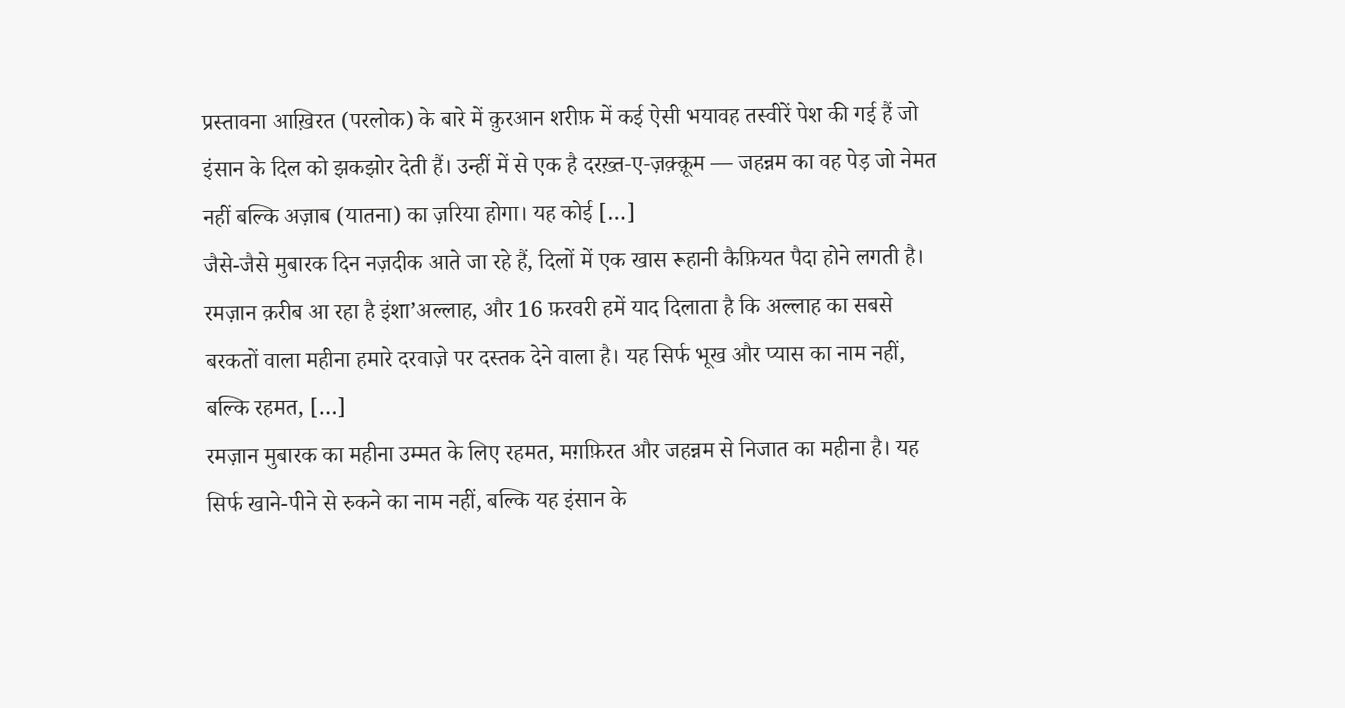प्रस्तावना आख़िरत (परलोक) के बारे में क़ुरआन शरीफ़ में कई ऐसी भयावह तस्वीरें पेश की गई हैं जो इंसान के दिल को झकझोर देती हैं। उन्हीं में से एक है दरख़्त‑ए‑ज़क़्क़ूम — जहन्नम का वह पेड़ जो नेमत नहीं बल्कि अज़ाब (यातना) का ज़रिया होगा। यह कोई […]
जैसे-जैसे मुबारक दिन नज़दीक आते जा रहे हैं, दिलों में एक खास रूहानी कैफ़ियत पैदा होने लगती है। रमज़ान क़रीब आ रहा है इंशा’अल्लाह, और 16 फ़रवरी हमें याद दिलाता है कि अल्लाह का सबसे बरकतों वाला महीना हमारे दरवाज़े पर दस्तक देने वाला है। यह सिर्फ भूख और प्यास का नाम नहीं, बल्कि रहमत, […]
रमज़ान मुबारक का महीना उम्मत के लिए रहमत, मग़फ़िरत और जहन्नम से निजात का महीना है। यह सिर्फ खाने-पीने से रुकने का नाम नहीं, बल्कि यह इंसान के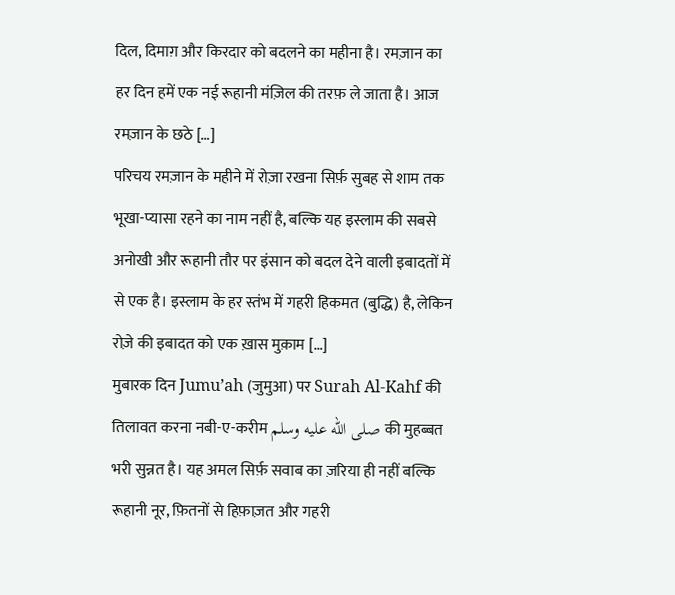दिल, दिमाग़ और किरदार को बदलने का महीना है। रमज़ान का हर दिन हमें एक नई रूहानी मंज़िल की तरफ़ ले जाता है। आज रमज़ान के छठे […]
परिचय रमज़ान के महीने में रोज़ा रखना सिर्फ़ सुबह से शाम तक भूखा-प्यासा रहने का नाम नहीं है, बल्कि यह इस्लाम की सबसे अनोखी और रूहानी तौर पर इंसान को बदल देने वाली इबादतों में से एक है। इस्लाम के हर स्तंभ में गहरी हिकमत (बुद्धि) है, लेकिन रोज़े की इबादत को एक ख़ास मुक़ाम […]
मुबारक दिन Jumu’ah (जुमुआ) पर Surah Al-Kahf की तिलावत करना नबी-ए-करीम صلى الله عليه وسلم की मुहब्बत भरी सुन्नत है। यह अमल सिर्फ़ सवाब का ज़रिया ही नहीं बल्कि रूहानी नूर, फ़ितनों से हिफ़ाज़त और गहरी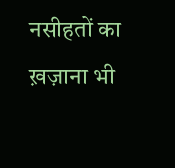नसीहतों का ख़ज़ाना भी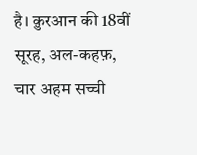है। क़ुरआन की 18वीं सूरह, अल-कहफ़, चार अहम सच्ची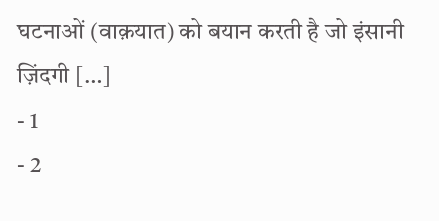घटनाओं (वाक़यात) को बयान करती है जो इंसानी ज़िंदगी […]
- 1
- 2